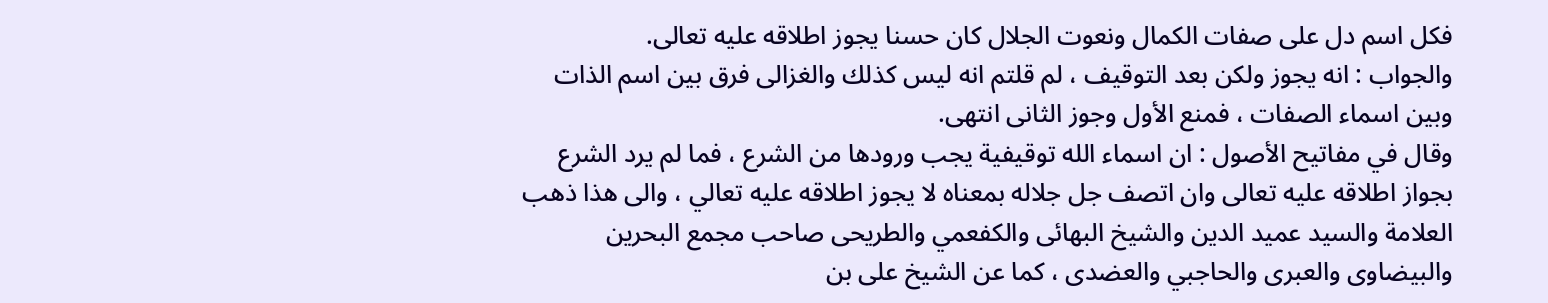فكل اسم دل على صفات الكمال ونعوت الجلال كان حسنا يجوز اطلاقه عليه تعالى.
والجواب : انه يجوز ولكن بعد التوقيف ، لم قلتم انه ليس كذلك والغزالى فرق بين اسم الذات وبين اسماء الصفات ، فمنع الأول وجوز الثانى انتهى.
وقال في مفاتيح الأصول : ان اسماء الله توقيفية يجب ورودها من الشرع ، فما لم يرد الشرع بجواز اطلاقه عليه تعالى وان اتصف جل جلاله بمعناه لا يجوز اطلاقه عليه تعالي ، والى هذا ذهب العلامة والسيد عميد الدين والشيخ البهائى والكفعمي والطريحى صاحب مجمع البحرين والبيضاوى والعبرى والحاجبي والعضدى ، كما عن الشيخ على بن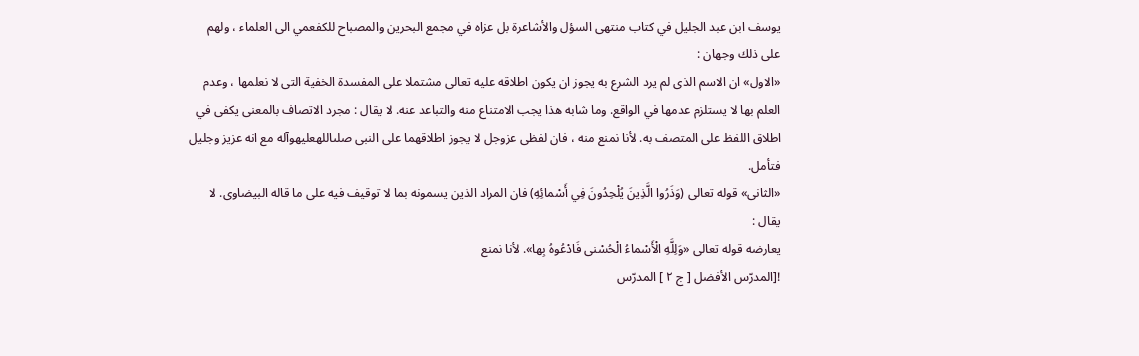يوسف ابن عبد الجليل في كتاب منتهى السؤل والأشاعرة بل عزاه في مجمع البحرين والمصباح للكفعمي الى العلماء ، ولهم على ذلك وجهان :
«الاول» ان الاسم الذى لم يرد الشرع به يجوز ان يكون اطلاقه عليه تعالى مشتملا على المفسدة الخفية التى لا نعلمها ، وعدم العلم بها لا يستلزم عدمها في الواقع. وما شابه هذا يجب الامتناع منه والتباعد عنه. لا يقال : مجرد الاتصاف بالمعنى يكفى في اطلاق اللفظ على المتصف به. لأنا نمنع منه ، فان لفظى عزوجل لا يجوز اطلاقهما على النبى صلىاللهعليهوآله مع انه عزيز وجليل فتأمل.
«الثانى» قوله تعالى (وَذَرُوا الَّذِينَ يُلْحِدُونَ فِي أَسْمائِهِ) فان المراد الذين يسمونه بما لا توقيف فيه على ما قاله البيضاوى. لا يقال :
يعارضه قوله تعالى «وَلِلَّهِ الْأَسْماءُ الْحُسْنى فَادْعُوهُ بِها». لأنا نمنع
![المدرّس الأفضل [ ج ٢ ] المدرّس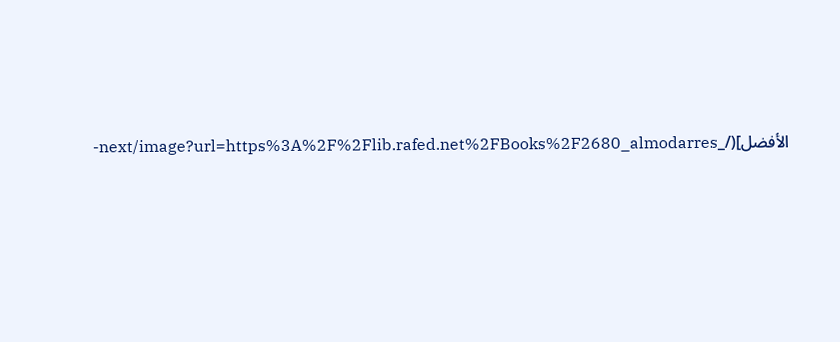الأفضل](/_next/image?url=https%3A%2F%2Flib.rafed.net%2FBooks%2F2680_almodarres-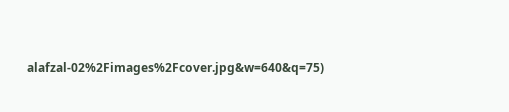alafzal-02%2Fimages%2Fcover.jpg&w=640&q=75)